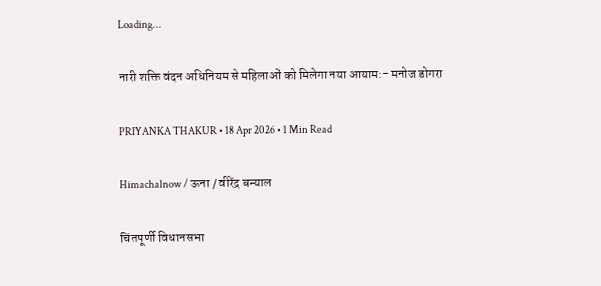Loading...

नारी शक्ति वंदन अधिनियम से महिलाओं को मिलेगा नया आयाम:- मनोज डोगरा

PRIYANKA THAKUR • 18 Apr 2026 • 1 Min Read

Himachalnow / ऊना / वीरेंद्र बन्याल

चिंतपूर्णी विधानसभा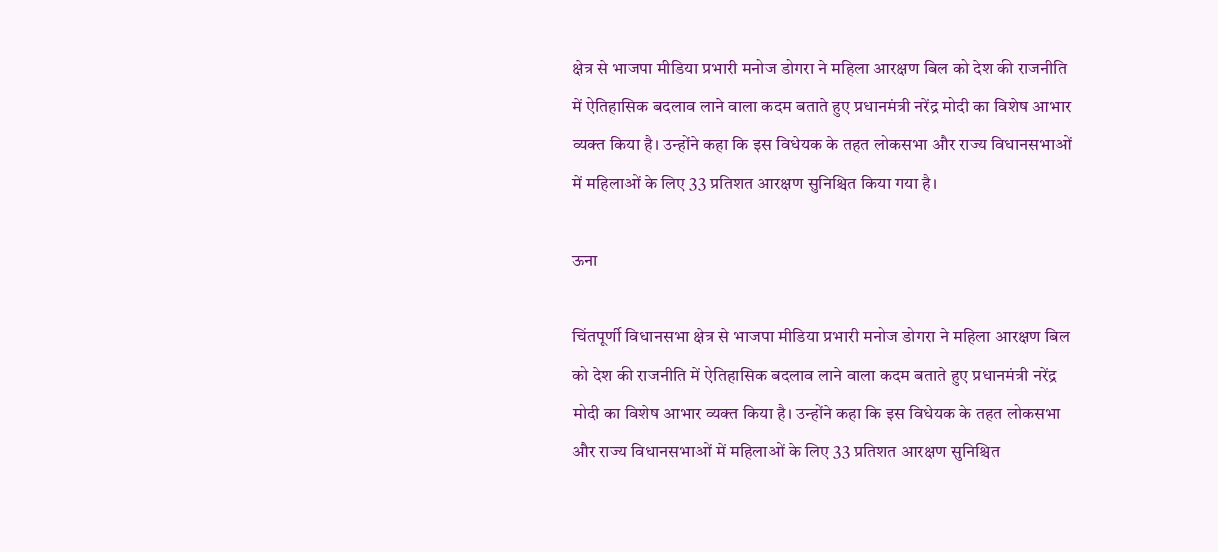क्षेत्र से भाजपा मीडिया प्रभारी मनोज डोगरा ने महिला आरक्षण बिल को देश की राजनीति में ऐतिहासिक बदलाव लाने वाला कदम बताते हुए प्रधानमंत्री नरेंद्र मोदी का विशेष आभार व्यक्त किया है। उन्होंने कहा कि इस विधेयक के तहत लोकसभा और राज्य विधानसभाओं में महिलाओं के लिए 33 प्रतिशत आरक्षण सुनिश्चित किया गया है।

ऊना

चिंतपूर्णी विधानसभा क्षेत्र से भाजपा मीडिया प्रभारी मनोज डोगरा ने महिला आरक्षण बिल को देश की राजनीति में ऐतिहासिक बदलाव लाने वाला कदम बताते हुए प्रधानमंत्री नरेंद्र मोदी का विशेष आभार व्यक्त किया है। उन्होंने कहा कि इस विधेयक के तहत लोकसभा और राज्य विधानसभाओं में महिलाओं के लिए 33 प्रतिशत आरक्षण सुनिश्चित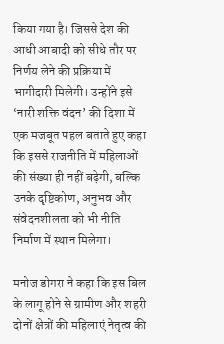किया गया है। जिससे देश की आधी आबादी को सीधे तौर पर निर्णय लेने की प्रक्रिया में भागीदारी मिलेगी। उन्होंने इसे ‘नारी शक्ति वंदन’ की दिशा में एक मजबूत पहल बताते हुए कहा कि इससे राजनीति में महिलाओं की संख्या ही नहीं बढ़ेगी, बल्कि उनके दृष्टिकोण, अनुभव और संवेदनशीलता को भी नीति निर्माण में स्थान मिलेगा।

मनोज डोगरा ने कहा कि इस बिल के लागू होने से ग्रामीण और शहरी दोनों क्षेत्रों की महिलाएं नेतृत्व की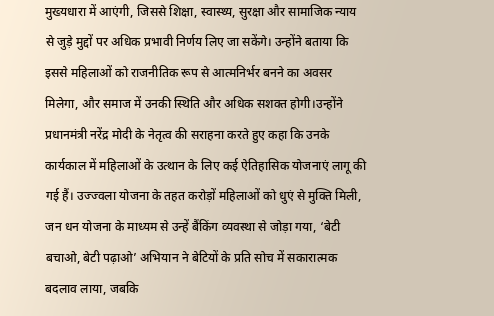मुख्यधारा में आएंगी, जिससे शिक्षा, स्वास्थ्य, सुरक्षा और सामाजिक न्याय से जुड़े मुद्दों पर अधिक प्रभावी निर्णय लिए जा सकेंगे। उन्होंने बताया कि इससे महिलाओं को राजनीतिक रूप से आत्मनिर्भर बनने का अवसर मिलेगा, और समाज में उनकी स्थिति और अधिक सशक्त होगी।उन्होंने प्रधानमंत्री नरेंद्र मोदी के नेतृत्व की सराहना करते हुए कहा कि उनके कार्यकाल में महिलाओं के उत्थान के लिए कई ऐतिहासिक योजनाएं लागू की गई हैं। उज्ज्वला योजना के तहत करोड़ों महिलाओं को धुएं से मुक्ति मिली, जन धन योजना के माध्यम से उन्हें बैंकिंग व्यवस्था से जोड़ा गया, ‘बेटी बचाओ, बेटी पढ़ाओ’ अभियान ने बेटियों के प्रति सोच में सकारात्मक बदलाव लाया, जबकि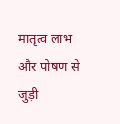मातृत्व लाभ और पोषण से जुड़ी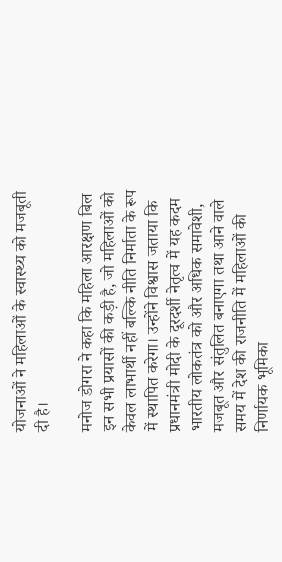योजनाओं ने महिलाओं के स्वास्थ्य को मजबूती दी है।

मनोज डोगरा ने कहा कि महिला आरक्षण बिल इन सभी प्रयासों की कड़ी है, जो महिलाओं को केवल लाभार्थी नहीं बल्कि नीति निर्माता के रूप में स्थापित करेगा। उन्होंने विश्वास जताया कि प्रधानमंत्री मोदी के दूरदर्शी नेतृत्व में यह कदम भारतीय लोकतंत्र को और अधिक समावेशी, मजबूत और संतुलित बनाएगा तथा आने वाले समय में देश की राजनीति में महिलाओं की निर्णायक भूमिका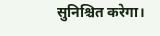सुनिश्चित करेगा।